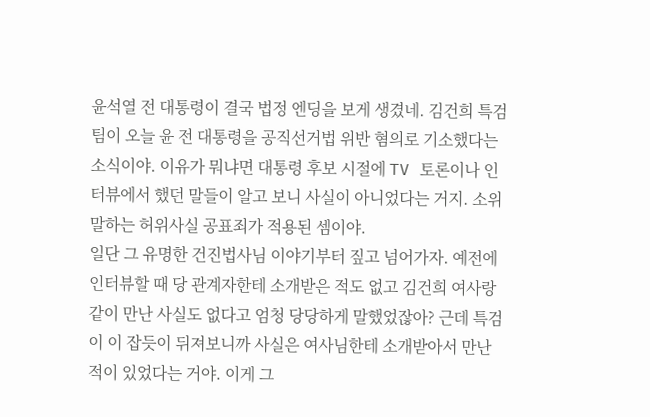윤석열 전 대통령이 결국 법정 엔딩을 보게 생겼네. 김건희 특검팀이 오늘 윤 전 대통령을 공직선거법 위반 혐의로 기소했다는 소식이야. 이유가 뭐냐면 대통령 후보 시절에 TV 토론이나 인터뷰에서 했던 말들이 알고 보니 사실이 아니었다는 거지. 소위 말하는 허위사실 공표죄가 적용된 셈이야.
일단 그 유명한 건진법사님 이야기부터 짚고 넘어가자. 예전에 인터뷰할 때 당 관계자한테 소개받은 적도 없고 김건희 여사랑 같이 만난 사실도 없다고 엄청 당당하게 말했었잖아? 근데 특검이 이 잡듯이 뒤져보니까 사실은 여사님한테 소개받아서 만난 적이 있었다는 거야. 이게 그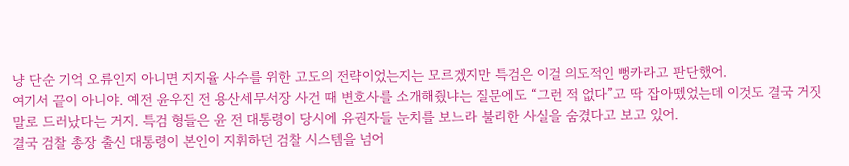냥 단순 기억 오류인지 아니면 지지율 사수를 위한 고도의 전략이었는지는 모르겠지만 특검은 이걸 의도적인 뻥카라고 판단했어.
여기서 끝이 아니야. 예전 윤우진 전 용산세무서장 사건 때 변호사를 소개해줬냐는 질문에도 “그런 적 없다”고 딱 잡아뗐었는데 이것도 결국 거짓말로 드러났다는 거지. 특검 형들은 윤 전 대통령이 당시에 유권자들 눈치를 보느라 불리한 사실을 숨겼다고 보고 있어.
결국 검찰 총장 출신 대통령이 본인이 지휘하던 검찰 시스템을 넘어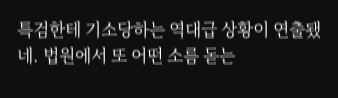특검한테 기소당하는 역대급 상황이 연출됐네. 법원에서 또 어떤 소름 돋는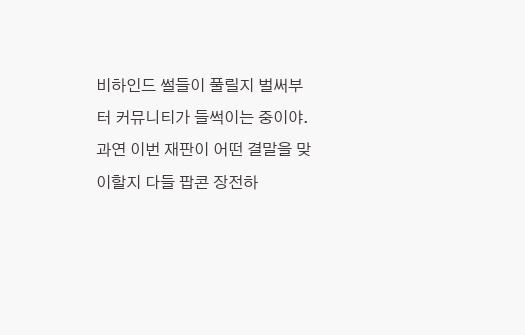비하인드 썰들이 풀릴지 벌써부터 커뮤니티가 들썩이는 중이야. 과연 이번 재판이 어떤 결말을 맞이할지 다들 팝콘 장전하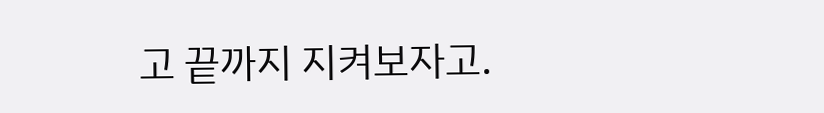고 끝까지 지켜보자고.